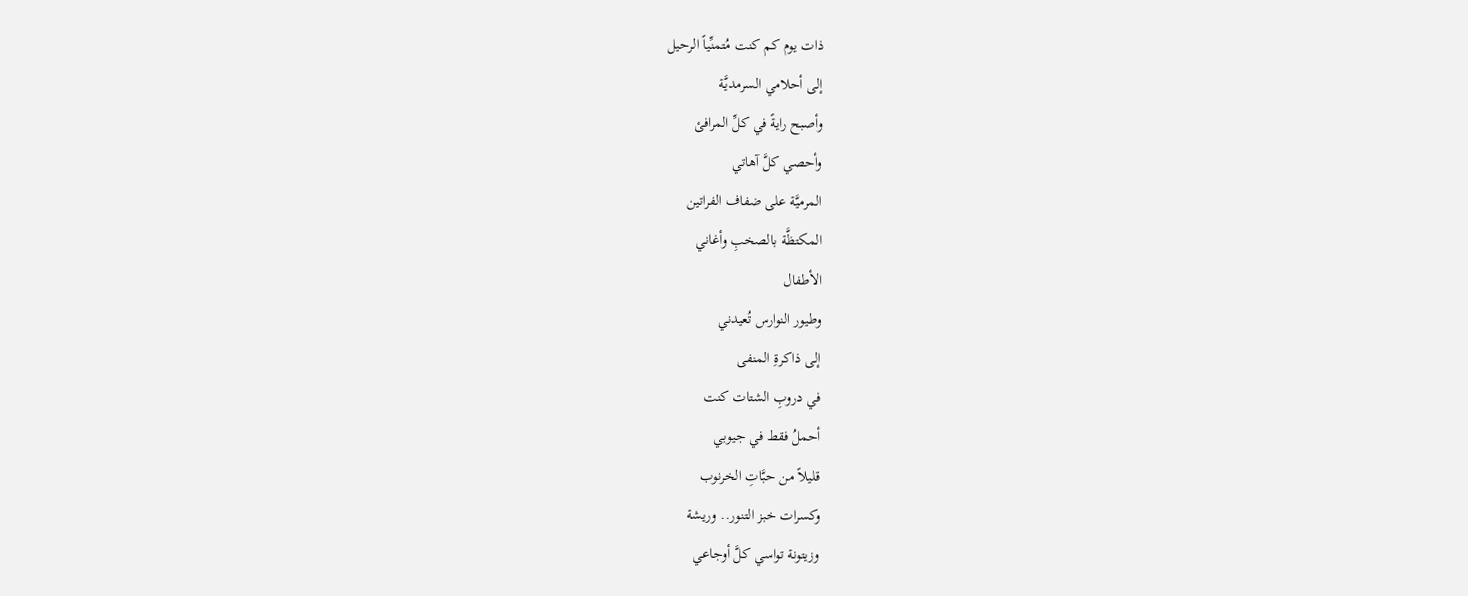ذات يوم كم كنت مُتمنِّياً الرحيل
إلى أحلامي السرمديَّة
وأصبح رايةً في كلِّ المرافئ
وأحصي كلَّ آهاتي
المرميَّة على ضفاف الفراتين
المكتظَّة بالصخبِ وأغاني
الأطفال
وطيور النوارس تُعيدني
إلى ذاكرةِ المنفى
في دروبِ الشتات كنت
أحملُ فقط في جيوبي
قليلاً من حبَّاتِ الخرنوب
وكسرات خبز التنور.. وريشة
وزيتونة تواسي كلَّ أوجاعي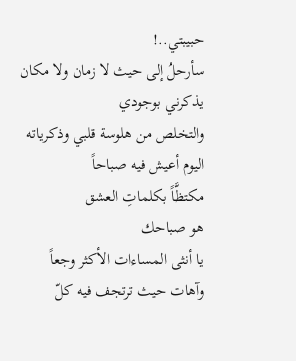حبيبتي..!
سأرحلُ إلى حيث لا زمان ولا مكان
يذكرني بوجودي
والتخلص من هلوسة قلبي وذكرياته
اليوم أعيش فيه صباحاً
مكتظَّاً بكلماتِ العشق
هو صباحك
يا أنثى المساءات الأكثر وجعاً
وآهات حيث ترتجف فيه كلّ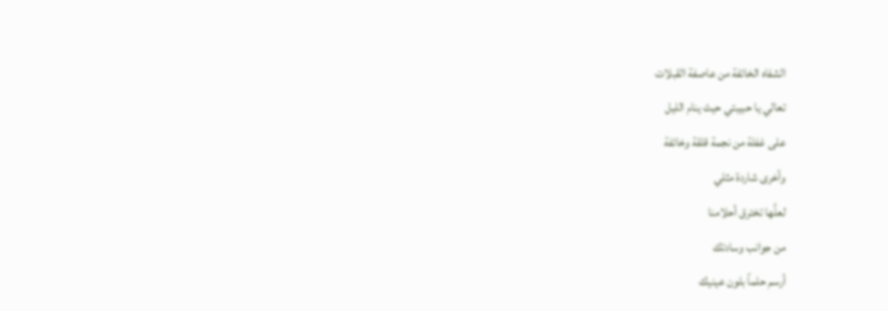الشفاه الخائفة من عاصفة القبلات
تعالي يا حبيبتي حيث ينام الليل
على غفلة من نجمة قلقة وخائفة
وأخرى شاردة مثلي
لعلَّها تخترق أحلامنا
من جوانب وسادتك
أرسم حلماً بلون عينيك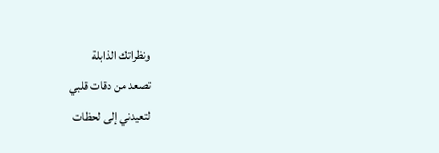ونظراتك الذابلة
تصعد من دقات قلبي
لتعيدني إلى لحظات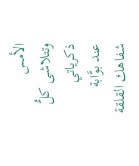الأمس
وتتلاشى كلُّ ذكرياتي
عند بوَّابة شفاهك القلقة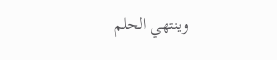وينتهي الحلم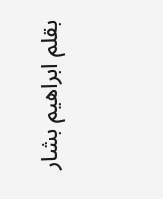بقلم ابراهيم بشار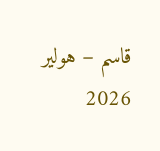قاسم – هولير 2026